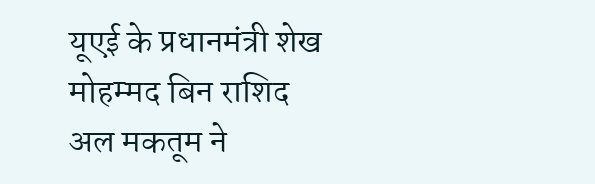यूएई के प्रधानमंत्री शेख मोहम्मद बिन राशिद अल मकतूम ने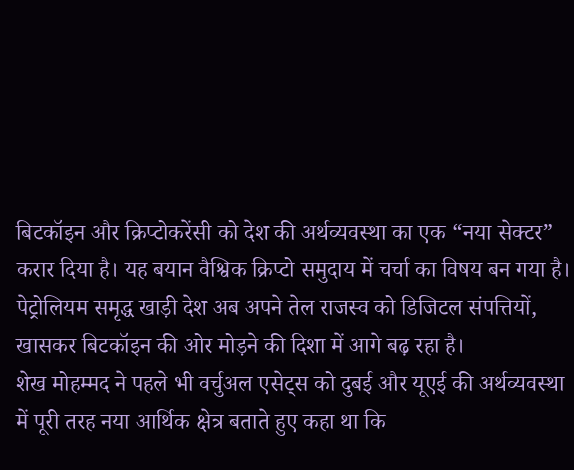बिटकॉइन और क्रिप्टोकरेंसी को देश की अर्थव्यवस्था का एक “नया सेक्टर” करार दिया है। यह बयान वैश्विक क्रिप्टो समुदाय में चर्चा का विषय बन गया है। पेट्रोलियम समृद्ध खाड़ी देश अब अपने तेल राजस्व को डिजिटल संपत्तियों, खासकर बिटकॉइन की ओर मोड़ने की दिशा में आगे बढ़ रहा है।
शेख मोहम्मद ने पहले भी वर्चुअल एसेट्स को दुबई और यूएई की अर्थव्यवस्था में पूरी तरह नया आर्थिक क्षेत्र बताते हुए कहा था कि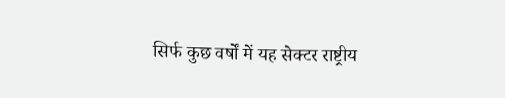सिर्फ कुछ वर्षों में यह सेक्टर राष्ट्रीय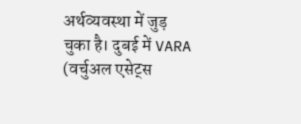अर्थव्यवस्था में जुड़ चुका है। दुबई में VARA (वर्चुअल एसेट्स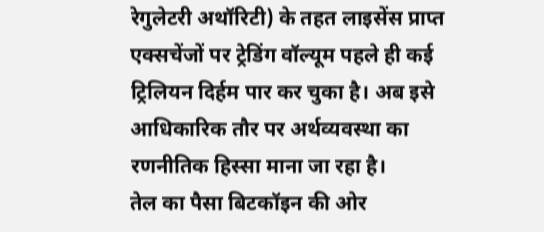रेगुलेटरी अथॉरिटी) के तहत लाइसेंस प्राप्त एक्सचेंजों पर ट्रेडिंग वॉल्यूम पहले ही कई ट्रिलियन दिर्हम पार कर चुका है। अब इसे आधिकारिक तौर पर अर्थव्यवस्था का रणनीतिक हिस्सा माना जा रहा है।
तेल का पैसा बिटकॉइन की ओर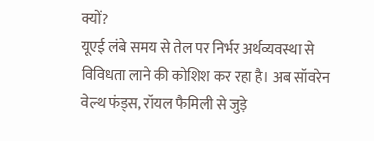क्यों?
यूएई लंबे समय से तेल पर निर्भर अर्थव्यवस्था से विविधता लाने की कोशिश कर रहा है। अब सॉवरेन वेल्थ फंड्स, रॉयल फैमिली से जुड़े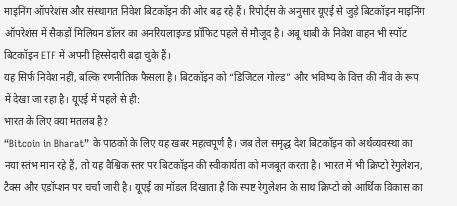माइनिंग ऑपरेशंस और संस्थागत निवेश बिटकॉइन की ओर बढ़ रहे हैं। रिपोर्ट्स के अनुसार यूएई से जुड़े बिटकॉइन माइनिंग ऑपरेशंस में सैकड़ों मिलियन डॉलर का अनरियलाइज्ड प्रॉफिट पहले से मौजूद है। अबू धाबी के निवेश वाहन भी स्पॉट बिटकॉइन ETF में अपनी हिस्सेदारी बढ़ा चुके हैं।
यह सिर्फ निवेश नहीं, बल्कि रणनीतिक फैसला है। बिटकॉइन को “डिजिटल गोल्ड” और भविष्य के वित्त की नींव के रूप में देखा जा रहा है। यूएई में पहले से ही:
भारत के लिए क्या मतलब है?
“Bitcoin in Bharat” के पाठकों के लिए यह खबर महत्वपूर्ण है। जब तेल समृद्ध देश बिटकॉइन को अर्थव्यवस्था का नया स्तंभ मान रहे हैं, तो यह वैश्विक स्तर पर बिटकॉइन की स्वीकार्यता को मजबूत करता है। भारत में भी क्रिप्टो रेगुलेशन, टैक्स और एडॉप्शन पर चर्चा जारी है। यूएई का मॉडल दिखाता है कि स्पष्ट रेगुलेशन के साथ क्रिप्टो को आर्थिक विकास का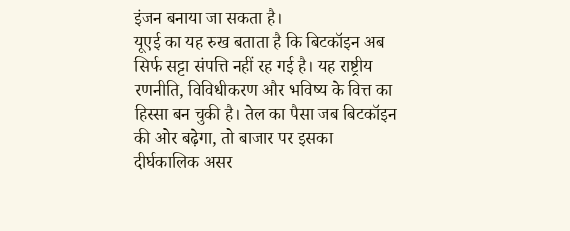इंजन बनाया जा सकता है।
यूएई का यह रुख बताता है कि बिटकॉइन अब सिर्फ सट्टा संपत्ति नहीं रह गई है। यह राष्ट्रीय रणनीति, विविधीकरण और भविष्य के वित्त का हिस्सा बन चुकी है। तेल का पैसा जब बिटकॉइन की ओर बढ़ेगा, तो बाजार पर इसका दीर्घकालिक असर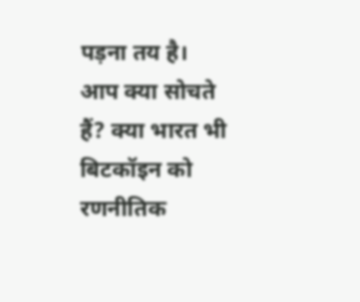पड़ना तय है।
आप क्या सोचते हैं? क्या भारत भी बिटकॉइन को रणनीतिक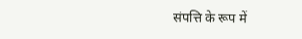संपत्ति के रूप में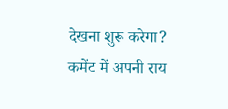देखना शुरू करेगा? कमेंट में अपनी राय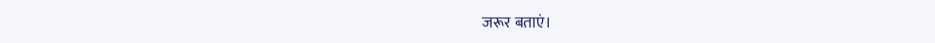जरूर बताएं।